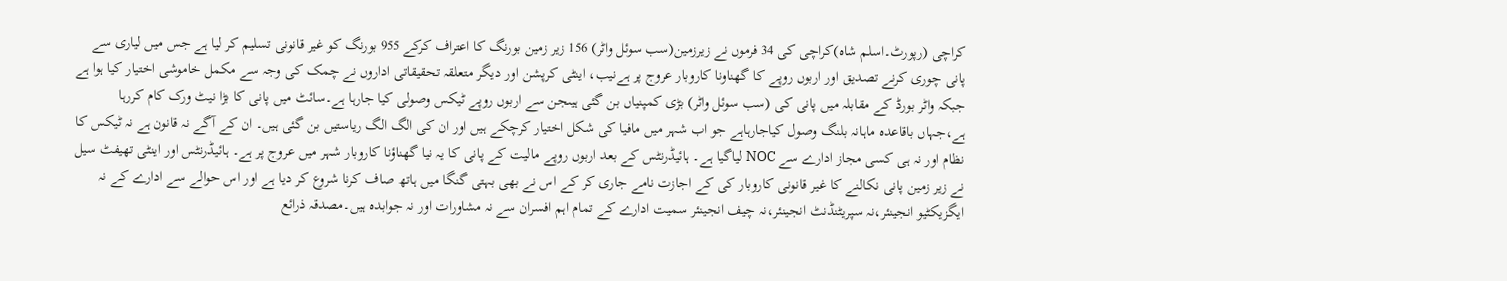کراچی (رپورٹ۔اسلم شاہ)کراچی کی 34 فرموں نے زیرزمین(سب سوئل واٹر) 156 زیر زمین بورنگ کا اعتراف کرکے 955 بورنگ کو غیر قانونی تسلیم کر لیا ہے جس میں لیاری سے پانی چوری کرنے تصدیق اور اربوں روپے کا گھناونا کاروبار عروج پر ہےنیب، اینٹی کرپشن اور دیگر متعلقہ تحقیقاتی اداروں نے چمک کی وجہ سے مکمل خاموشی اختیار کیا ہوا ہے جبکہ واٹر بورڈ کے مقابلہ میں پانی کی (سب سوئل واٹر) بڑی کمپنیاں بن گئی ہیںجن سے اربوں روپے ٹیکس وصولی کیا جارہا ہے۔سائٹ میں پانی کا بڑا نیٹ ورک کام کررہا ہے،جہاں باقاعدہ ماہانہ بلنگ وصول کیاجارہاہے جو اب شہر میں مافیا کی شکل اختیار کرچکے ہیں اور ان کی الگ الگ ریاستیں بن گئی ہیں۔ ان کے آگے نہ قانون ہے نہ ٹیکس کا نظام اور نہ ہی کسی مجاز ادارے سے NOC لیاگیا ہے۔ ہائیڈرنٹس کے بعد اربوں روپے مالیت کے پانی کا یہ نیا گھناؤنا کاروبار شہر میں عروج پر ہے۔ ہائیڈرنٹس اور اینٹی تھیفٹ سیل نے زیر زمین پانی نکالنے کا غیر قانونی کاروبار کی کے اجازت نامے جاری کر کے اس نے بھی بہتی گنگا میں ہاتھ صاف کرنا شروع کر دیا ہے اور اس حوالے سے ادارے کے نہ ایگزیکٹیو انجینئر،نہ سپریٹنڈنٹ انجینئر،نہ چیف انجینئر سمیت ادارے کے تمام اہم افسران سے نہ مشاورات اور نہ جوابدہ ہیں۔مصدقہ ذرائع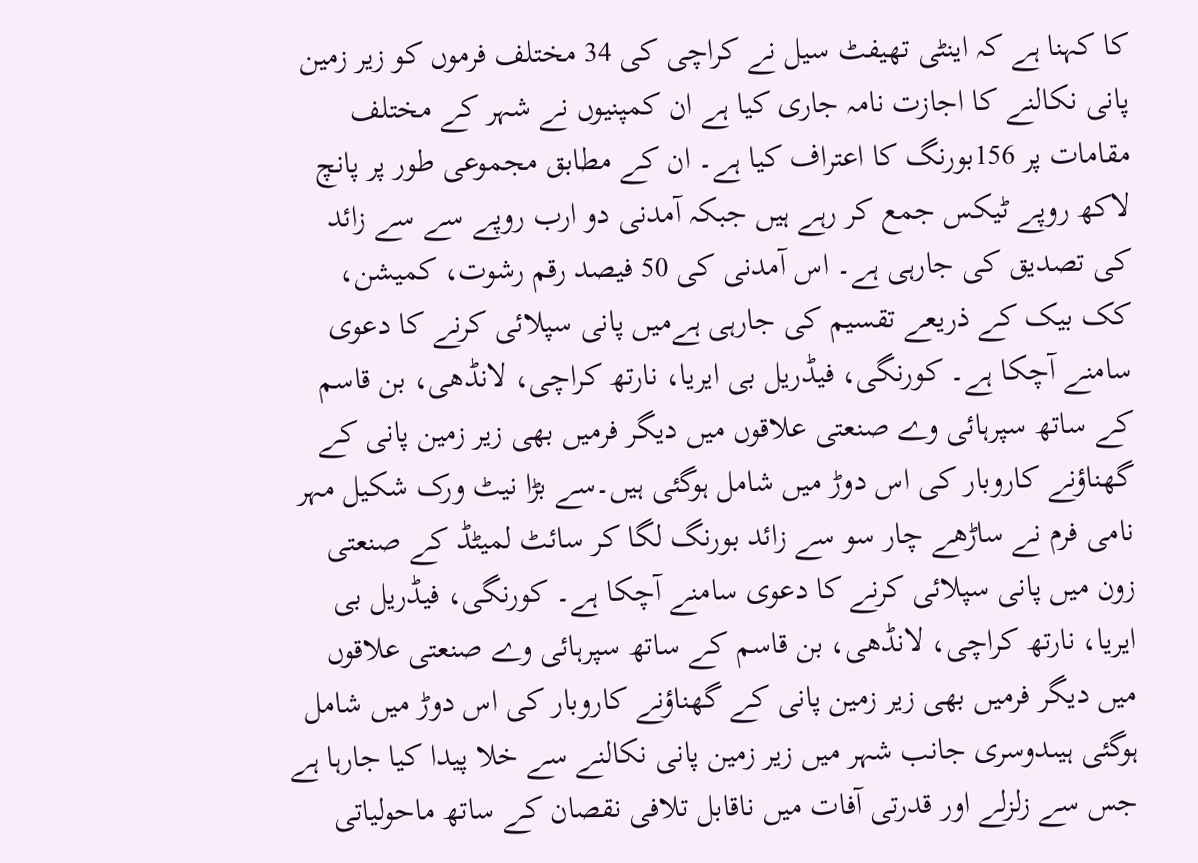کا کہنا ہے کہ اینٹی تھیفٹ سیل نے کراچی کی 34 مختلف فرموں کو زیر زمین پانی نکالنے کا اجازت نامہ جاری کیا ہے ان کمپنیوں نے شہر کے مختلف مقامات پر 156بورنگ کا اعتراف کیا ہے۔ ان کے مطابق مجموعی طور پر پانچ لاکھ روپے ٹیکس جمع کر رہے ہیں جبکہ آمدنی دو ارب روپے سے سے زائد کی تصدیق کی جارہی ہے۔ اس آمدنی کی 50 فیصد رقم رشوت، کمیشن، کک بیک کے ذریعے تقسیم کی جارہی ہےمیں پانی سپلائی کرنے کا دعوی سامنے آچکا ہے۔ کورنگی، فیڈریل بی ایریا، نارتھ کراچی، لانڈھی، بن قاسم کے ساتھ سپرہائی وے صنعتی علاقوں میں دیگر فرمیں بھی زیر زمین پانی کے گھناؤنے کاروبار کی اس دوڑ میں شامل ہوگئی ہیں۔سے بڑا نیٹ ورک شکیل مہر نامی فرم نے ساڑھے چار سو سے زائد بورنگ لگا کر سائٹ لمیٹڈ کے صنعتی زون میں پانی سپلائی کرنے کا دعوی سامنے آچکا ہے۔ کورنگی، فیڈریل بی ایریا، نارتھ کراچی، لانڈھی، بن قاسم کے ساتھ سپرہائی وے صنعتی علاقوں میں دیگر فرمیں بھی زیر زمین پانی کے گھناؤنے کاروبار کی اس دوڑ میں شامل ہوگئی ہیںدوسری جانب شہر میں زیر زمین پانی نکالنے سے خلا پیدا کیا جارہا ہے جس سے زلزلے اور قدرتی آفات میں ناقابل تلافی نقصان کے ساتھ ماحولیاتی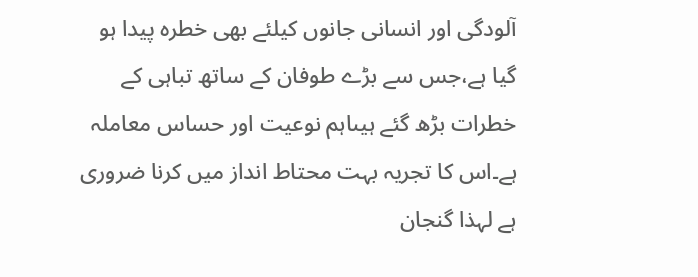آلودگی اور انسانی جانوں کیلئے بھی خطرہ پیدا ہو گیا ہے،جس سے بڑے طوفان کے ساتھ تباہی کے خطرات بڑھ گئے ہیںاہم نوعیت اور حساس معاملہ ہے۔اس کا تجریہ بہت محتاط انداز میں کرنا ضروری ہے لہذا گنجان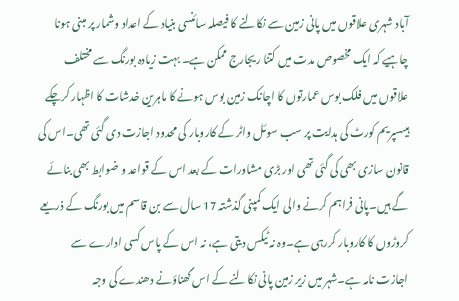آباد شہری علاقوں میں پانی زمین سے نکالنے کا فیصلہ سائنسی بنیاد کے اعداد وشمار پر مبنی ہونا چاہیے کہ ایک مخصوص مدت میں کتنا ریجارج ممکن ہے۔ بہت زیادہ بورنگ سے مختلف علاقوں میں فلک بوس عمارتوں کا اچانک زمین بوس ہونے کا ماہرین خدشات کا اظہار کرچکے ہیںسپریم کورٹ کی ہدایت پر سب سوئل واٹر کے کاروبار کی محدود اجازت دی گئی تھی۔اس کی قانون سازی بھی کی گئی تھی اور بڑی مشاورات کے بعد اس کے قواعد و ضوابط بھی بنائے گے ہیں۔پانی فراہم کرنے والی ایک کمپنی گذشتہ 17 سال سے بن قاسم میں بورنگ کے ذریعے کروڑوں کا کاروبار کررہی ہے۔وہ نہ ٹیکس دیتی ہے، نہ اس کے پاس کسی ادارے سے اجازت نامہ ہے۔شہر میں زیر زمین پانی نکالنے کے اس گھناؤنے دھندے کی وجہ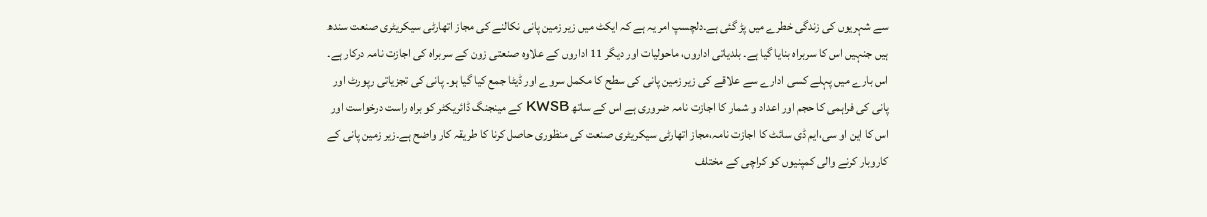سے شہریوں کی زندگی خطرے میں پڑ گئی ہے۔دلچسپ امر یہ ہے کہ ایکٹ میں زیر زمین پانی نکالنے کی مجاز اتھارٹی سیکریٹری صنعت سندھ ہیں جنہیں اس کا سربراہ بنایا گیا ہے۔ بلدیاتی اداروں، ماحولیات اور دیگر 11 اداروں کے علاوہ صنعتی زون کے سربراہ کی اجازت نامہ درکار ہے۔ اس بارے میں پہلے کسی ادارے سے علاقے کی زیر زمین پانی کی سطح کا مکمل سروے اور ڈیٹا جمع کیا گیا ہو۔ پانی کی تجزیاتی رپورٹ اور پانی کی فراہمی کا حجم اور اعداد و شمار کا اجازت نامہ ضروری ہے اس کے ساتھ KWSB کے مینجنگ ڈائریکٹر کو براہ راست درخواست اور اس کا این او سی،ایم ڈی سائٹ کا اجازت نامہ،مجاز اتھارٹی سیکریٹری صنعت کی منظوری حاصل کرنا کا طریقہ کار واضح ہے۔زیر زمین پانی کے کاروبار کرنے والی کمپنیوں کو کراچی کے مختلف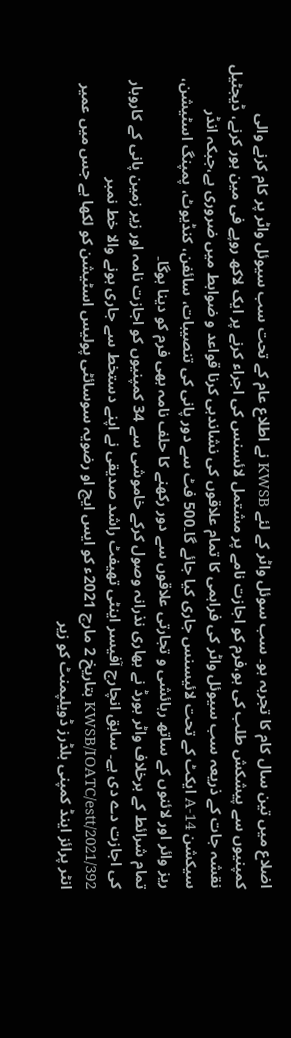اضلاع میں تین سال کام کا تجربہ ہو۔ سب سوئل واٹر کے لئے KWSB نے اطلاع عام کے تحت سب سیوئل واٹر پر کام کرنے والی کمپنیوں سے پیشکش طلب کی ہو،فرم کو اجازت نامے پر مشتمل لائسنس کی اجراء کرنے پر ایک لاکھ روپے فی مین ہور کرنے، ڈیجٹیل نقشہ جات کے ذریعہ سب سیوئل واٹر کی فراہمی کا تمام علاقوں کی نشاندہی کرنا قواعد و ضوابط میں ضروری ہے،جبکہ انڈر سیکشن 14-A ایکٹ کے تحت لائیسنس جاری کیا جائے گا۔500 فٹ سے دور پانی کی تنصیبات، سائفن، کنڈیوٹ، پمپنگ اسٹیشن، ریز وائر اور لائنوں کے ساتھ رہائشی و تجارتی علاقوں سے دور رکھنے کا حلف نامہ بھی فرم کو دینا ہوگا۔
تمام شرائط کے برخلاف واٹر بورڈ نے بھاری نذرانہ وصول کرکے خاموشی سے 34 کمپنیوں کو اجازت نامہ اور زیر زمین پانی کے کاروبار کی اجازت دے دی ہے۔ سابق انچارج آفیسر اینٹی تھیفٹ راشد صدیقی نے اپنے دستخط سے جاری ہونے والا خط نمبر KWSB/IOATC/estt/2021/392 بتاریخ 2 مارچ 2021ء کو ایس ایچ او رضویہ سوسائٹی پولیس اسٹیشن کو لکھا ہے جس میں عمیر انٹر پرائز اینڈ کمپنی بلڈرز ڈویلپمنٹ کو زیر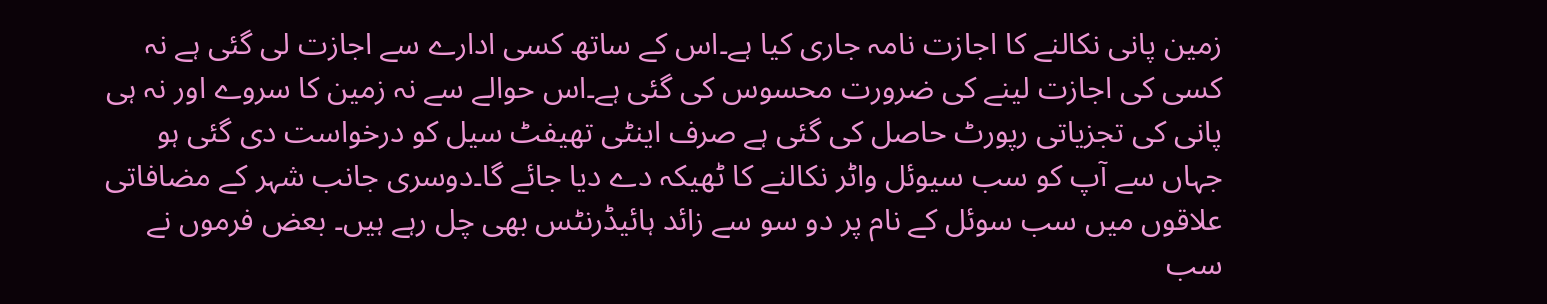زمین پانی نکالنے کا اجازت نامہ جاری کیا ہے۔اس کے ساتھ کسی ادارے سے اجازت لی گئی ہے نہ کسی کی اجازت لینے کی ضرورت محسوس کی گئی ہے۔اس حوالے سے نہ زمین کا سروے اور نہ ہی پانی کی تجزیاتی رپورٹ حاصل کی گئی ہے صرف اینٹی تھیفٹ سیل کو درخواست دی گئی ہو جہاں سے آپ کو سب سیوئل واٹر نکالنے کا ٹھیکہ دے دیا جائے گا۔دوسری جانب شہر کے مضافاتی علاقوں میں سب سوئل کے نام پر دو سو سے زائد ہائیڈرنٹس بھی چل رہے ہیں۔ بعض فرموں نے سب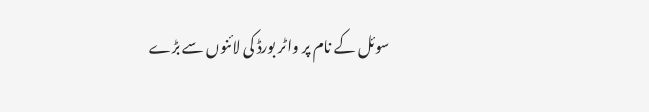سوئل کے نام پر واٹر بورڈ کی لائنوں سے بڑے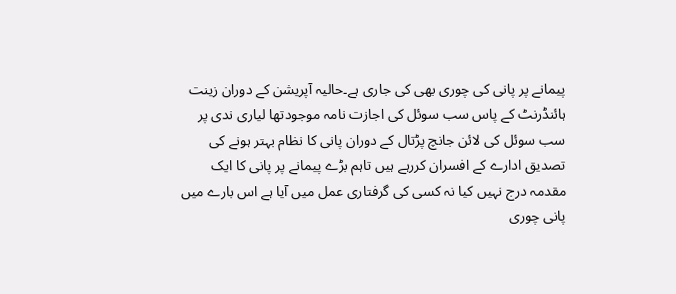پیمانے پر پانی کی چوری بھی کی جاری ہے۔حالیہ آپریشن کے دوران زینت ہائنڈرنٹ کے پاس سب سوئل کی اجازت نامہ موجودتھا لیاری ندی پر سب سوئل کی لائن جانچ پڑتال کے دوران پانی کا نظام بہتر ہونے کی تصدیق ادارے کے افسران کررہے ہیں تاہم بڑے پیمانے پر پانی کا ایک مقدمہ درج نہیں کیا نہ کسی کی گرفتاری عمل میں آیا ہے اس بارے میں پانی چوری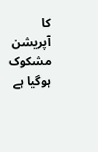کا آپریشن مشکوک ہوگیا ہے